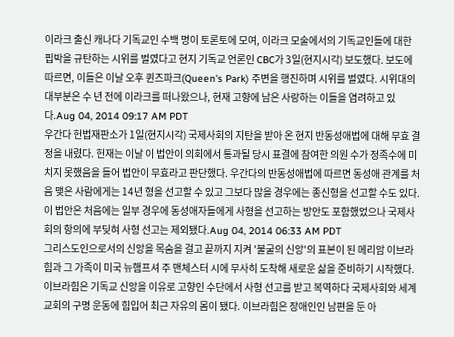이라크 출신 캐나다 기독교인 수백 명이 토론토에 모여, 이라크 모술에서의 기독교인들에 대한 핍박을 규탄하는 시위를 벌였다고 현지 기독교 언론인 CBC가 3일(현지시각) 보도했다. 보도에 따르면, 이들은 이날 오후 퀸즈파크(Queen's Park) 주변을 행진하며 시위를 벌였다. 시위대의 대부분은 수 년 전에 이라크를 떠나왔으나, 현재 고향에 남은 사랑하는 이들을 염려하고 있다.Aug 04, 2014 09:17 AM PDT
우간다 헌법재판소가 1일(현지시각) 국제사회의 지탄을 받아 온 현지 반동성애법에 대해 무효 결정을 내렸다. 헌재는 이날 이 법안이 의회에서 통과될 당시 표결에 참여한 의원 수가 정족수에 미치지 못했음을 들어 법안이 무효라고 판단했다. 우간다의 반동성애법에 따르면 동성애 관계를 처음 맺은 사람에게는 14년 형을 선고할 수 있고 그보다 많을 경우에는 종신형을 선고할 수도 있다. 이 법안은 처음에는 일부 경우에 동성애자들에게 사형을 선고하는 방안도 포함했었으나 국제사회의 항의에 부딪혀 사형 선고는 제외됐다.Aug 04, 2014 06:33 AM PDT
그리스도인으로서의 신앙을 목숨을 걸고 끝까지 지켜 '불굴의 신앙'의 표본이 된 메리암 이브라힘과 그 가족이 미국 뉴햄프셔 주 맨체스터 시에 무사히 도착해 새로운 삶을 준비하기 시작했다. 이브라힘은 기독교 신앙을 이유로 고향인 수단에서 사형 선고를 받고 복역하다 국제사회와 세계교회의 구명 운동에 힘입어 최근 자유의 몸이 됐다. 이브라힘은 장애인인 남편을 둔 아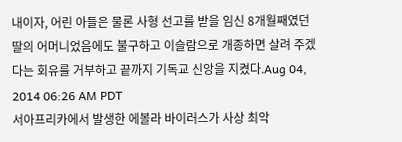내이자, 어린 아들은 물론 사형 선고를 받을 임신 8개월째였던 딸의 어머니었음에도 불구하고 이슬람으로 개종하면 살려 주겠다는 회유를 거부하고 끝까지 기독교 신앙을 지켰다.Aug 04, 2014 06:26 AM PDT
서아프리카에서 발생한 에볼라 바이러스가 사상 최악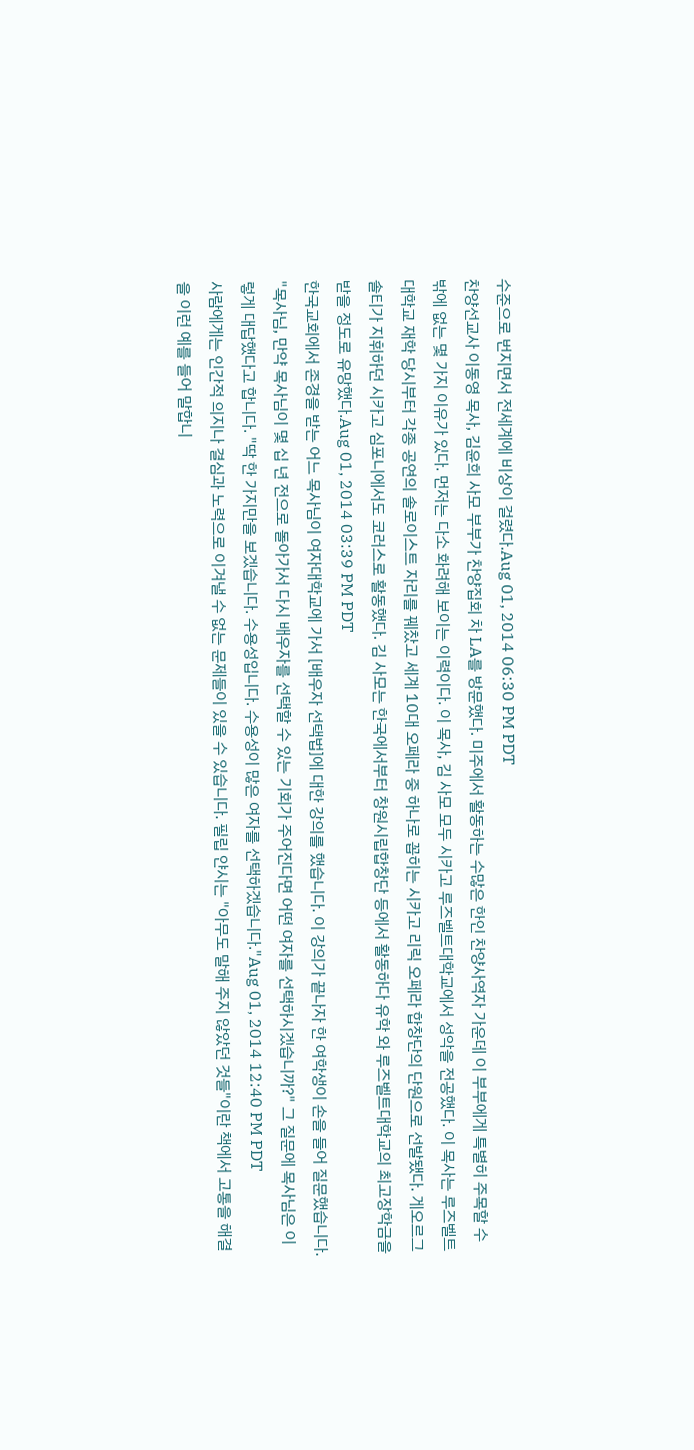수준으로 번지면서 전세계에 비상이 걸렸다.Aug 01, 2014 06:30 PM PDT
찬양선교사 이동영 목사, 김윤희 사모 부부가 찬양집회 차 LA를 방문했다. 미주에서 활동하는 수많은 한인 찬양사역자 가운데 이 부부에게 특별히 주목할 수 밖에 없는 몇 가지 이유가 있다. 먼저는 다소 화려해 보이는 이력이다. 이 목사, 김 사모 모두 시카고 루즈벨트대학교에서 성악을 전공했다. 이 목사는 루즈벨트대학교 재학 당시부터 각종 공연의 솔로이스트 자리를 꿰찼고 세계 10대 오페라 중 하나로 꼽히는 시카고 리릭 오페라 합창단의 단원으로 선발됐다. 게오르그 솔티가 지휘하던 시카고 심포니에서도 코러스로 활동했다. 김 사모는 한국에서부터 창원시립합창단 등에서 활동하다 유학 와 루즈벨트대학교의 최고장학금을 받을 정도로 유망했다.Aug 01, 2014 03:39 PM PDT
한국교회에서 존경을 받는 어느 목사님이 여자대학교에 가서 [배우자 선택법]에 대한 강의를 했습니다. 이 강의가 끝나자 한 여학생이 손을 들어 질문했습니다. "목사님, 만약 목사님이 몇 십 년 전으로 돌아가서 다시 배우자를 선택할 수 있는 기회가 주어진다면 어떤 여자를 선택하시겠습니까?" 그 질문에 목사님은 이렇게 대답했다고 합니다. "딱 한 가지만을 보겠습니다. 수용성입니다. 수용성이 많은 여자를 선택하겠습니다."Aug 01, 2014 12:40 PM PDT
사람에게는 인간적 의지나 결심과 노력으로 이겨낼 수 없는 문제들이 있을 수 있습니다. 필립 얀시는 "아무도 말해 주지 않았던 것들"이란 책에서 고통을 해결을 이런 예를 들어 말합니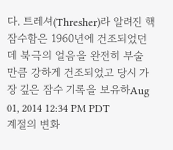다. 트레셔(Thresher)라 알려진 핵 잠수함은 1960년에 건조되었던데 북극의 얼음을 완전히 부술 만큼 강하게 건조되었고 당시 가장 깊은 잠수 기록을 보유하Aug 01, 2014 12:34 PM PDT
계절의 변화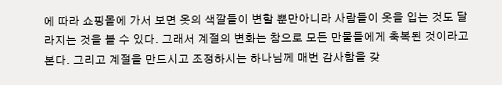에 따라 쇼핑몰에 가서 보면 옷의 색깔들이 변할 뿐만아니라 사람들이 옷을 입는 것도 달라지는 것을 볼 수 있다. 그래서 계절의 변화는 참으로 모든 만물들에게 축복된 것이라고 본다. 그리고 계절을 만드시고 조정하시는 하나님께 매번 감사함을 갖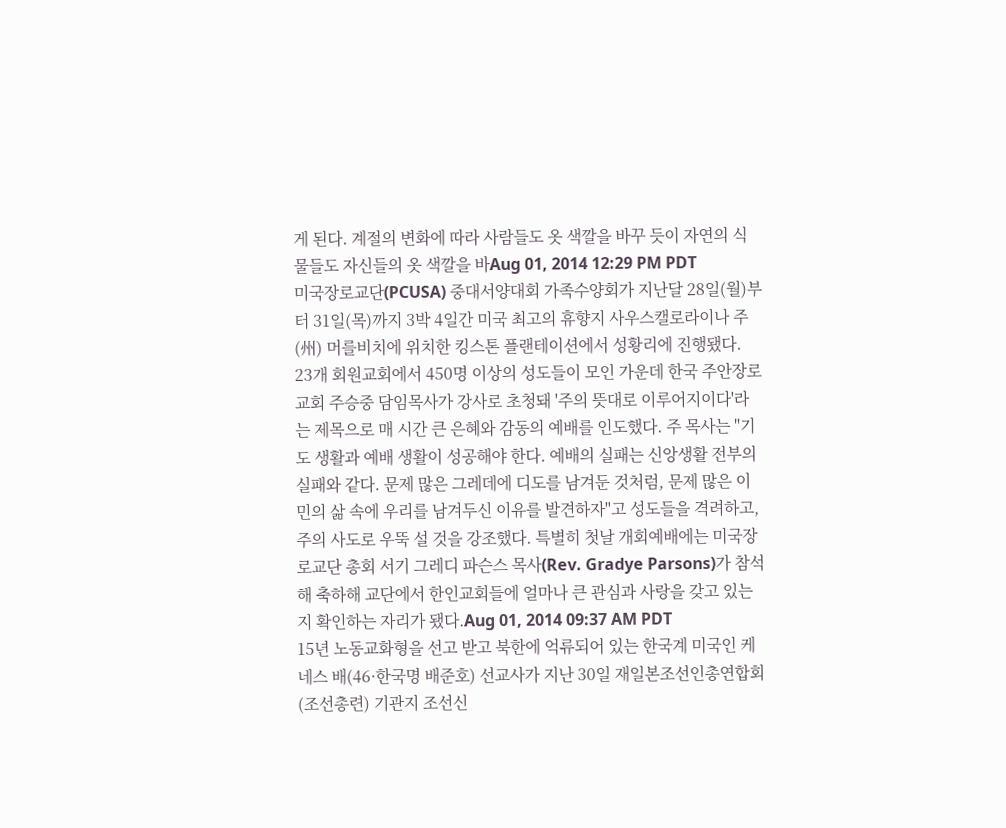게 된다. 계절의 변화에 따라 사람들도 옷 색깔을 바꾸 듯이 자연의 식물들도 자신들의 옷 색깔을 바Aug 01, 2014 12:29 PM PDT
미국장로교단(PCUSA) 중대서양대회 가족수양회가 지난달 28일(월)부터 31일(목)까지 3박 4일간 미국 최고의 휴향지 사우스캘로라이나 주(州) 머를비치에 위치한 킹스톤 플랜테이션에서 성황리에 진행됐다. 23개 회원교회에서 450명 이상의 성도들이 모인 가운데 한국 주안장로교회 주승중 담임목사가 강사로 초청돼 '주의 뜻대로 이루어지이다'라는 제목으로 매 시간 큰 은혜와 감동의 예배를 인도했다. 주 목사는 "기도 생활과 예배 생활이 성공해야 한다. 예배의 실패는 신앙생활 전부의 실패와 같다. 문제 많은 그레데에 디도를 남겨둔 것처럼, 문제 많은 이민의 삶 속에 우리를 남겨두신 이유를 발견하자"고 성도들을 격려하고, 주의 사도로 우뚝 설 것을 강조했다. 특별히 첫날 개회예배에는 미국장로교단 총회 서기 그레디 파슨스 목사(Rev. Gradye Parsons)가 참석해 축하해 교단에서 한인교회들에 얼마나 큰 관심과 사랑을 갖고 있는지 확인하는 자리가 됐다.Aug 01, 2014 09:37 AM PDT
15년 노동교화형을 선고 받고 북한에 억류되어 있는 한국계 미국인 케네스 배(46·한국명 배준호) 선교사가 지난 30일 재일본조선인총연합회(조선총련) 기관지 조선신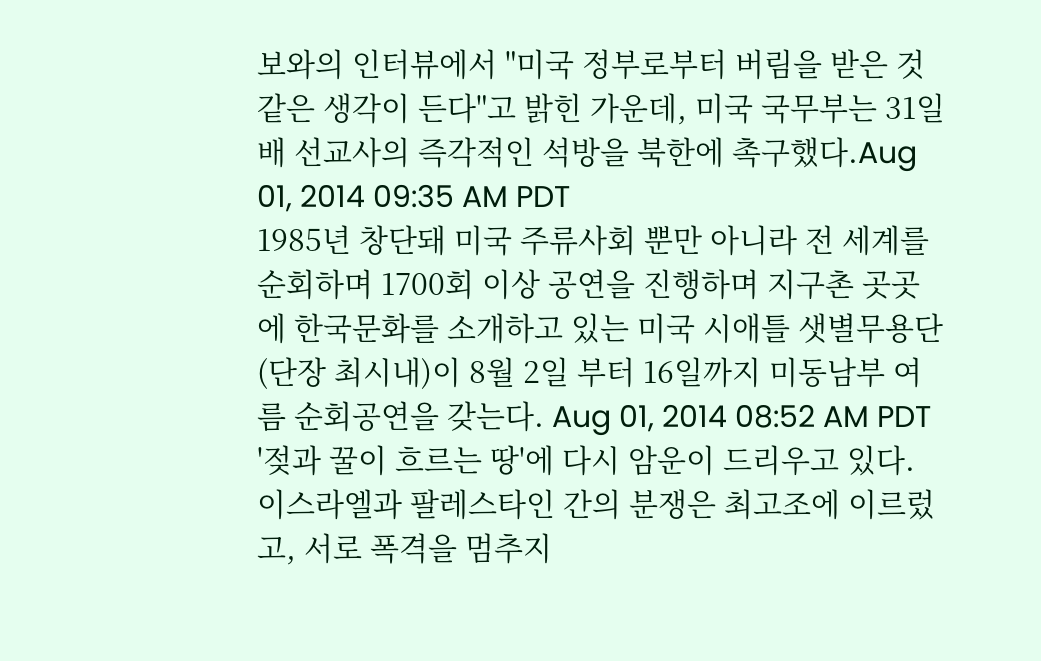보와의 인터뷰에서 "미국 정부로부터 버림을 받은 것 같은 생각이 든다"고 밝힌 가운데, 미국 국무부는 31일 배 선교사의 즉각적인 석방을 북한에 촉구했다.Aug 01, 2014 09:35 AM PDT
1985년 창단돼 미국 주류사회 뿐만 아니라 전 세계를 순회하며 1700회 이상 공연을 진행하며 지구촌 곳곳에 한국문화를 소개하고 있는 미국 시애틀 샛별무용단(단장 최시내)이 8월 2일 부터 16일까지 미동남부 여름 순회공연을 갖는다. Aug 01, 2014 08:52 AM PDT
'젖과 꿀이 흐르는 땅'에 다시 암운이 드리우고 있다. 이스라엘과 팔레스타인 간의 분쟁은 최고조에 이르렀고, 서로 폭격을 멈추지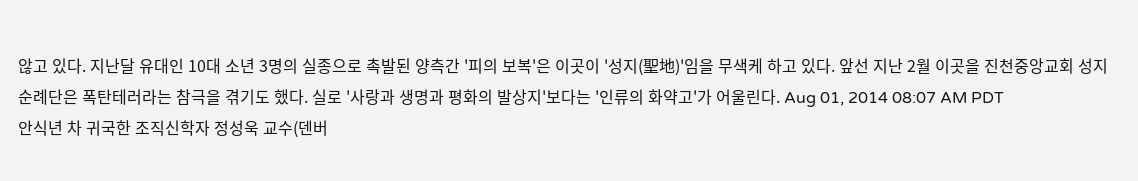않고 있다. 지난달 유대인 10대 소년 3명의 실종으로 촉발된 양측간 '피의 보복'은 이곳이 '성지(聖地)'임을 무색케 하고 있다. 앞선 지난 2월 이곳을 진천중앙교회 성지순례단은 폭탄테러라는 참극을 겪기도 했다. 실로 '사랑과 생명과 평화의 발상지'보다는 '인류의 화약고'가 어울린다. Aug 01, 2014 08:07 AM PDT
안식년 차 귀국한 조직신학자 정성욱 교수(덴버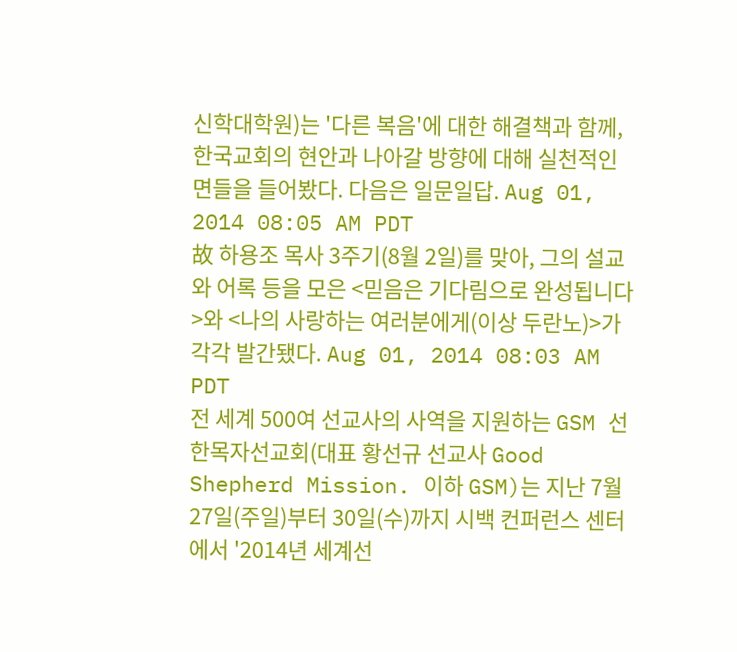신학대학원)는 '다른 복음'에 대한 해결책과 함께, 한국교회의 현안과 나아갈 방향에 대해 실천적인 면들을 들어봤다. 다음은 일문일답. Aug 01, 2014 08:05 AM PDT
故 하용조 목사 3주기(8월 2일)를 맞아, 그의 설교와 어록 등을 모은 <믿음은 기다림으로 완성됩니다>와 <나의 사랑하는 여러분에게(이상 두란노)>가 각각 발간됐다. Aug 01, 2014 08:03 AM PDT
전 세계 500여 선교사의 사역을 지원하는 GSM 선한목자선교회(대표 황선규 선교사 Good Shepherd Mission. 이하 GSM)는 지난 7월 27일(주일)부터 30일(수)까지 시백 컨퍼런스 센터에서 '2014년 세계선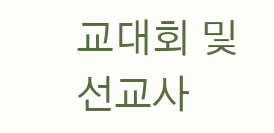교대회 및 선교사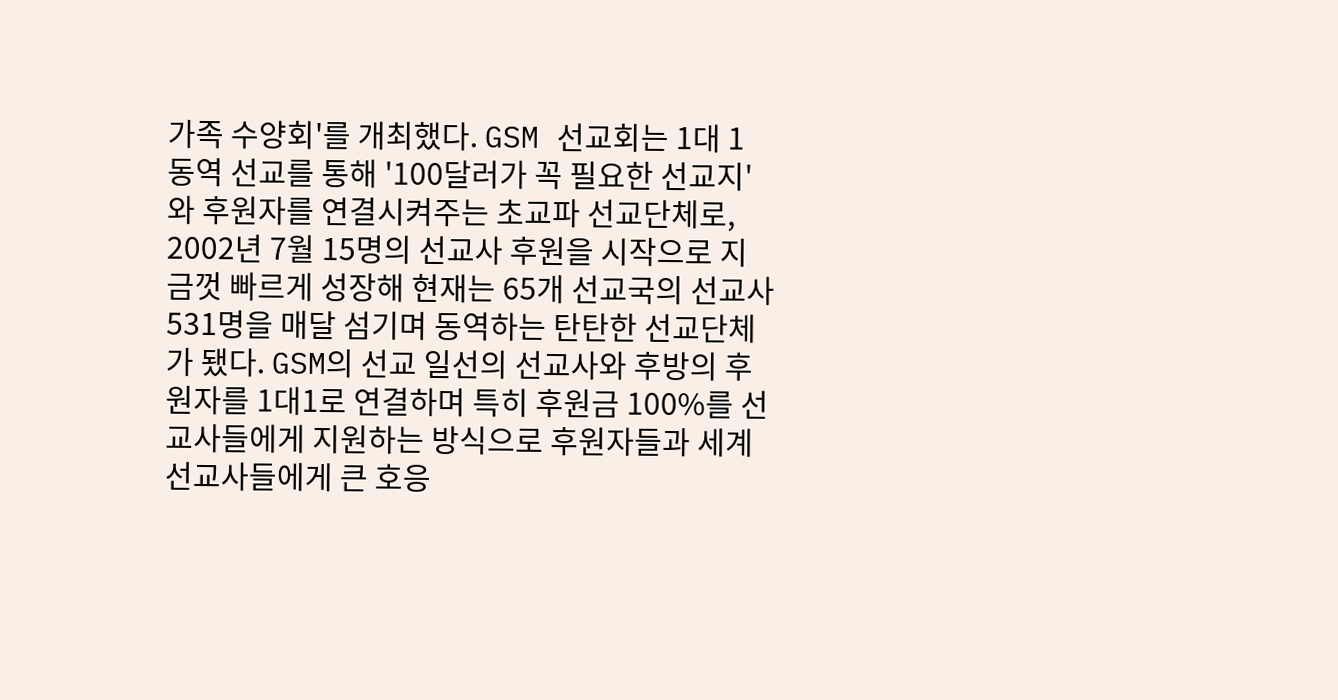가족 수양회'를 개최했다. GSM 선교회는 1대 1 동역 선교를 통해 '100달러가 꼭 필요한 선교지'와 후원자를 연결시켜주는 초교파 선교단체로, 2002년 7월 15명의 선교사 후원을 시작으로 지금껏 빠르게 성장해 현재는 65개 선교국의 선교사 531명을 매달 섬기며 동역하는 탄탄한 선교단체가 됐다. GSM의 선교 일선의 선교사와 후방의 후원자를 1대1로 연결하며 특히 후원금 100%를 선교사들에게 지원하는 방식으로 후원자들과 세계 선교사들에게 큰 호응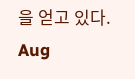을 얻고 있다. Aug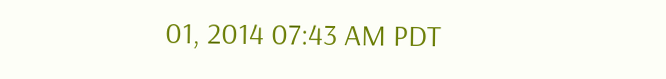01, 2014 07:43 AM PDT